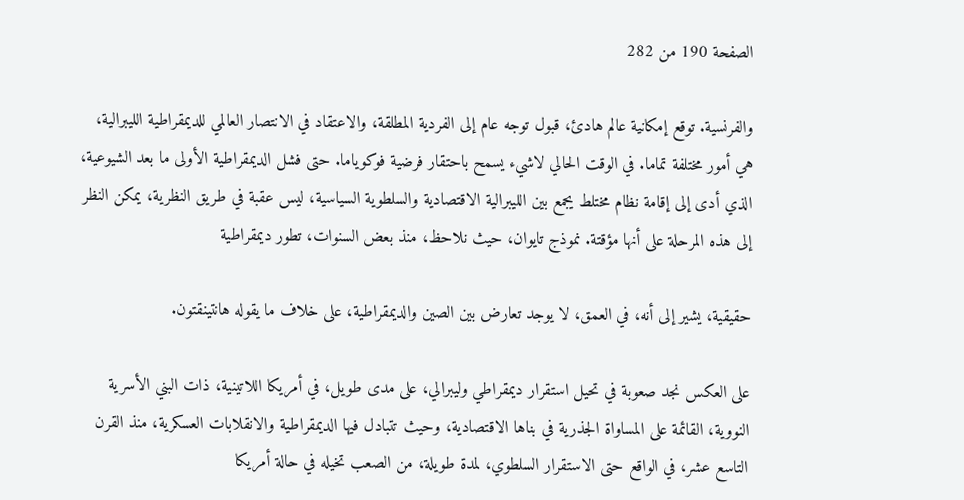الصفحة 190 من 282

والفرنسية. توقع إمكانية عالم هادئ، قبول توجه عام إلى الفردية المطلقة، والاعتقاد في الانتصار العالمي للديمقراطية الليبرالية، هي أمور مختلفة تماما. في الوقت الحالي لاشيء يسمح باحتقار فرضية فوكوياما. حتى فشل الديمقراطية الأولى ما بعد الشيوعية، الذي أدى إلى إقامة نظام مختلط يجمع بين الليبرالية الاقتصادية والسلطوية السياسية، ليس عقبة في طريق النظرية، يمكن النظر إلى هذه المرحلة على أنها مؤقتة. نموذج تايوان، حيث نلاحظ، منذ بعض السنوات، تطور ديمقراطية

حقيقية، يشير إلى أنه، في العمق، لا يوجد تعارض بين الصين والديمقراطية، على خلاف ما يقوله هانتينقتون.

على العكس نجد صعوبة في تحيل استقرار ديمقراطي وليبرالي، على مدى طويل، في أمريكا اللاتينية، ذات البني الأسرية النووية، القائمة على المساواة الجذرية في بناها الاقتصادية، وحيث تتبادل فيها الديمقراطية والانقلابات العسكرية، منذ القرن التاسع عشر، في الواقع حتى الاستقرار السلطوي، لمدة طويلة، من الصعب تخيله في حالة أمريكا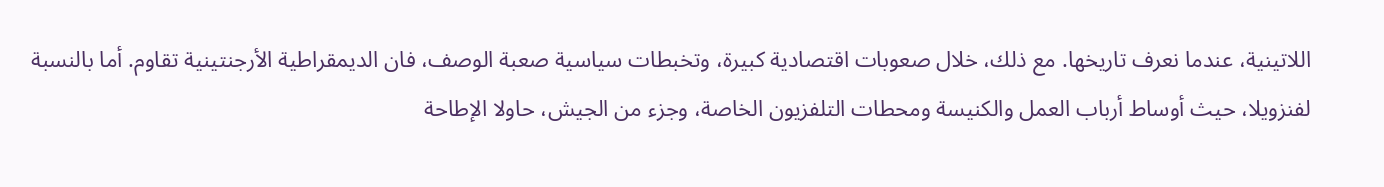اللاتينية، عندما نعرف تاريخها. مع ذلك، خلال صعوبات اقتصادية كبيرة، وتخبطات سياسية صعبة الوصف، فان الديمقراطية الأرجنتينية تقاوم. أما بالنسبة لفنزويلا، حيث أوساط أرباب العمل والكنيسة ومحطات التلفزيون الخاصة، وجزء من الجيش، حاولا الإطاحة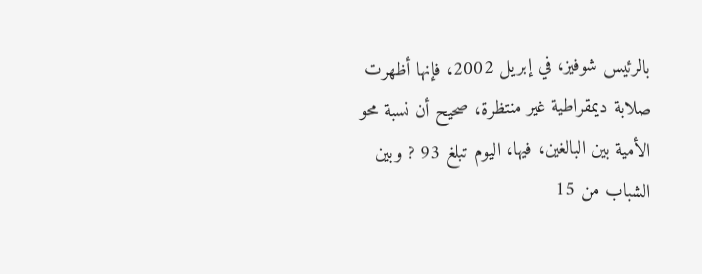بالرئيس شوفيز، في إبريل 2002، فإنها أظهرت صلابة ديمقراطية غير منتظرة، صحيح أن نسبة محو الأمية بين البالغين، فيها، اليوم تبلغ 93 ? وبين الشباب من 15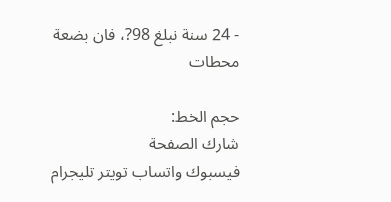- 24 سنة نبلغ 98?، فان بضعة محطات

حجم الخط:
شارك الصفحة
فيسبوك واتساب تويتر تليجرام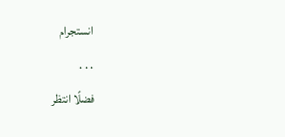انستجرام
. . .
فضلًا انتظر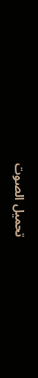تحميل الصوت